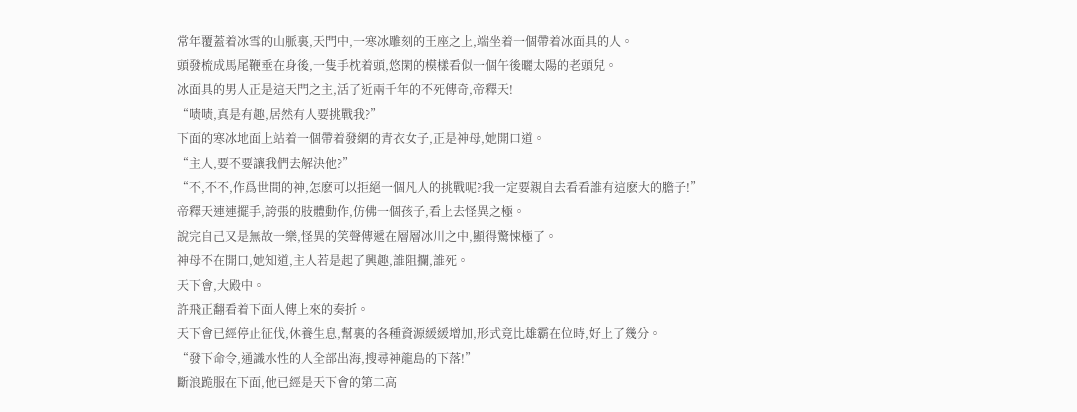常年覆蓋着冰雪的山脈裏,天門中,一寒冰雕刻的王座之上,端坐着一個帶着冰面具的人。
頭發梳成馬尾鞭垂在身後,一隻手枕着頭,悠閑的模樣看似一個午後曬太陽的老頭兒。
冰面具的男人正是這天門之主,活了近兩千年的不死傳奇,帝釋天!
“啧啧,真是有趣,居然有人要挑戰我?”
下面的寒冰地面上站着一個帶着發網的青衣女子,正是神母,她開口道。
“主人,要不要讓我們去解決他?”
“不,不不,作爲世間的神,怎麽可以拒絕一個凡人的挑戰呢?我一定要親自去看看誰有這麽大的膽子!”
帝釋天連連擺手,誇張的肢體動作,仿佛一個孩子,看上去怪異之極。
說完自己又是無故一樂,怪異的笑聲傳遞在層層冰川之中,顯得驚悚極了。
神母不在開口,她知道,主人若是起了興趣,誰阻攔,誰死。
天下會,大殿中。
許飛正翻看着下面人傳上來的奏折。
天下會已經停止征伐,休養生息,幫裏的各種資源緩緩增加,形式竟比雄霸在位時,好上了幾分。
“發下命令,通識水性的人全部出海,搜尋神龍島的下落!”
斷浪跪服在下面,他已經是天下會的第二高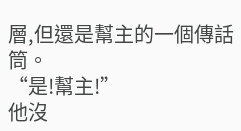層,但還是幫主的一個傳話筒。
“是!幫主!”
他沒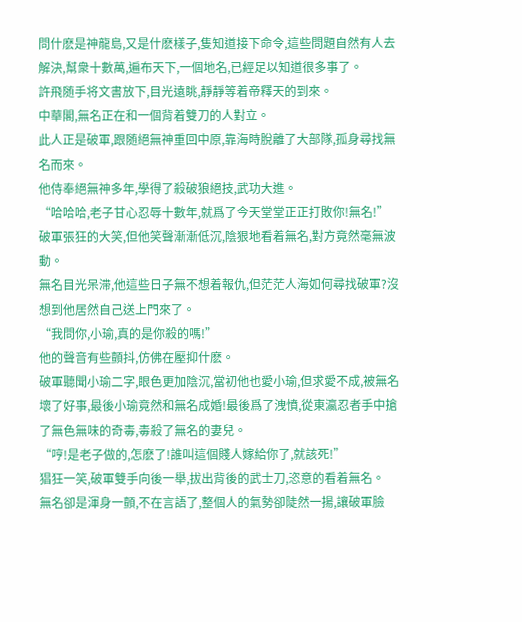問什麽是神龍島,又是什麽樣子,隻知道接下命令,這些問題自然有人去解決,幫衆十數萬,遍布天下,一個地名,已經足以知道很多事了。
許飛随手将文書放下,目光遠眺,靜靜等着帝釋天的到來。
中華閣,無名正在和一個背着雙刀的人對立。
此人正是破軍,跟随絕無神重回中原,靠海時脫離了大部隊,孤身尋找無名而來。
他侍奉絕無神多年,學得了殺破狼絕技,武功大進。
“哈哈哈,老子甘心忍辱十數年,就爲了今天堂堂正正打敗你!無名!”
破軍張狂的大笑,但他笑聲漸漸低沉,陰狠地看着無名,對方竟然毫無波動。
無名目光呆滞,他這些日子無不想着報仇,但茫茫人海如何尋找破軍?沒想到他居然自己送上門來了。
“我問你,小瑜,真的是你殺的嗎!”
他的聲音有些顫抖,仿佛在壓抑什麽。
破軍聽聞小瑜二字,眼色更加陰沉,當初他也愛小瑜,但求愛不成,被無名壞了好事,最後小瑜竟然和無名成婚!最後爲了洩憤,從東瀛忍者手中搶了無色無味的奇毒,毒殺了無名的妻兒。
“哼!是老子做的,怎麽了!誰叫這個賤人嫁給你了,就該死!”
猖狂一笑,破軍雙手向後一舉,拔出背後的武士刀,恣意的看着無名。
無名卻是渾身一顫,不在言語了,整個人的氣勢卻陡然一揚,讓破軍臉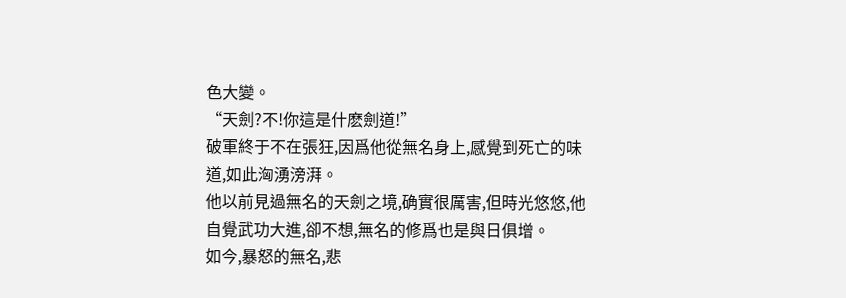色大變。
“天劍?不!你這是什麽劍道!”
破軍終于不在張狂,因爲他從無名身上,感覺到死亡的味道,如此洶湧滂湃。
他以前見過無名的天劍之境,确實很厲害,但時光悠悠,他自覺武功大進,卻不想,無名的修爲也是與日俱增。
如今,暴怒的無名,悲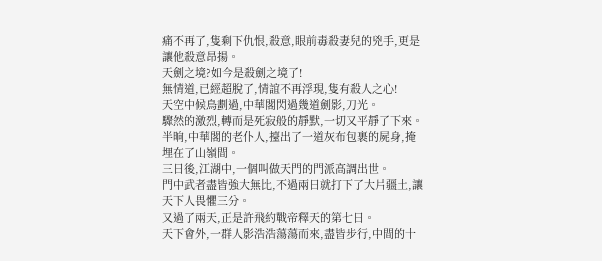痛不再了,隻剩下仇恨,殺意,眼前毒殺妻兒的兇手,更是讓他殺意昂揚。
天劍之境?如今是殺劍之境了!
無情道,已經超脫了,情誼不再浮現,隻有殺人之心!
天空中候鳥劃過,中華閣閃過幾道劍影,刀光。
驟然的激烈,轉而是死寂般的靜默,一切又平靜了下來。
半晌,中華閣的老仆人,擡出了一道灰布包裹的屍身,掩埋在了山嶺間。
三日後,江湖中,一個叫做天門的門派高調出世。
門中武者盡皆強大無比,不過兩日就打下了大片疆土,讓天下人畏懼三分。
又過了兩天,正是許飛約戰帝釋天的第七日。
天下會外,一群人影浩浩蕩蕩而來,盡皆步行,中間的十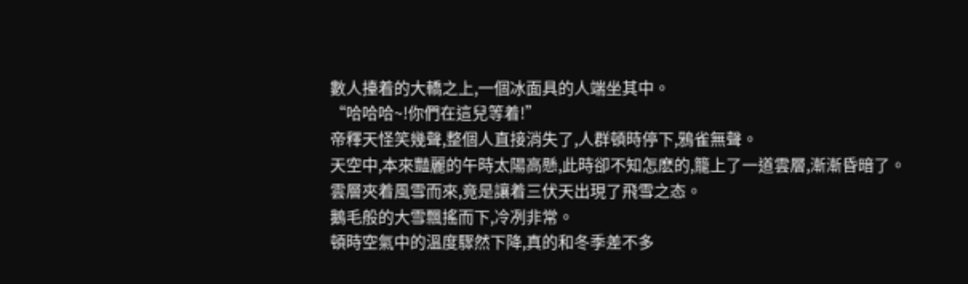數人擡着的大轎之上,一個冰面具的人端坐其中。
“哈哈哈~!你們在這兒等着!”
帝釋天怪笑幾聲,整個人直接消失了,人群頓時停下,鴉雀無聲。
天空中,本來豔麗的午時太陽高懸,此時卻不知怎麽的,籠上了一道雲層,漸漸昏暗了。
雲層夾着風雪而來,竟是讓着三伏天出現了飛雪之态。
鵝毛般的大雪飄搖而下,冷冽非常。
頓時空氣中的溫度驟然下降,真的和冬季差不多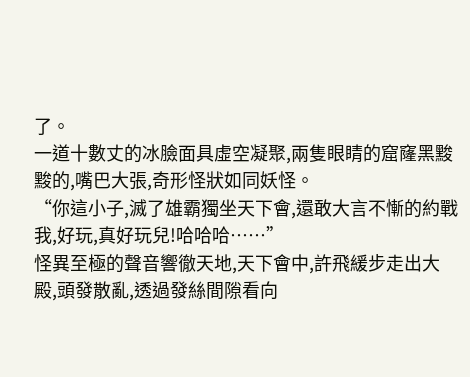了。
一道十數丈的冰臉面具虛空凝聚,兩隻眼睛的窟窿黑黢黢的,嘴巴大張,奇形怪狀如同妖怪。
“你這小子,滅了雄霸獨坐天下會,還敢大言不慚的約戰我,好玩,真好玩兒!哈哈哈……”
怪異至極的聲音響徹天地,天下會中,許飛緩步走出大殿,頭發散亂,透過發絲間隙看向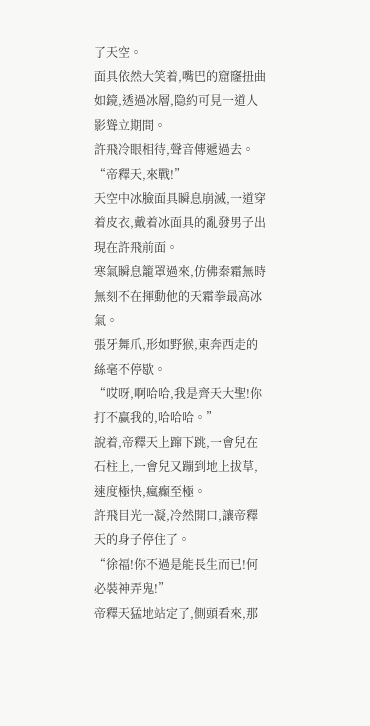了天空。
面具依然大笑着,嘴巴的窟窿扭曲如鏡,透過冰層,隐約可見一道人影聳立期間。
許飛冷眼相待,聲音傳遞過去。
“帝釋天,來戰!”
天空中冰臉面具瞬息崩滅,一道穿着皮衣,戴着冰面具的亂發男子出現在許飛前面。
寒氣瞬息籠罩過來,仿佛秦霜無時無刻不在揮動他的天霜拳最高冰氣。
張牙舞爪,形如野猴,東奔西走的絲毫不停歇。
“哎呀,啊哈哈,我是齊天大聖!你打不赢我的,哈哈哈。”
說着,帝釋天上蹿下跳,一會兒在石柱上,一會兒又蹦到地上拔草,速度極快,瘋癫至極。
許飛目光一凝,冷然開口,讓帝釋天的身子停住了。
“徐福!你不過是能長生而已!何必裝神弄鬼!”
帝釋天猛地站定了,側頭看來,那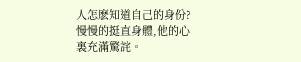人怎麽知道自己的身份?
慢慢的挺直身體,他的心裏充滿驚詫。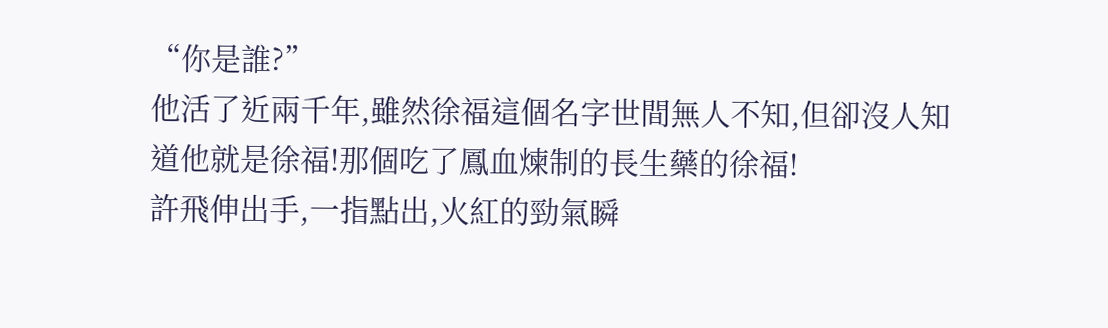“你是誰?”
他活了近兩千年,雖然徐福這個名字世間無人不知,但卻沒人知道他就是徐福!那個吃了鳳血煉制的長生藥的徐福!
許飛伸出手,一指點出,火紅的勁氣瞬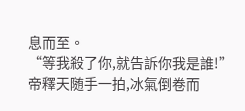息而至。
“等我殺了你,就告訴你我是誰!”
帝釋天随手一拍,冰氣倒卷而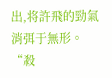出,将許飛的勁氣消弭于無形。
“殺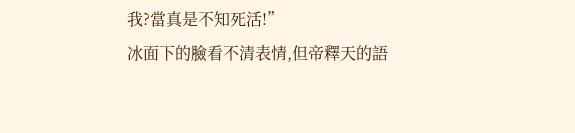我?當真是不知死活!”
冰面下的臉看不清表情,但帝釋天的語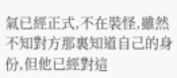氣已經正式,不在裝怪,雖然不知對方那裏知道自己的身份,但他已經對這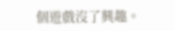個遊戲沒了興趣。